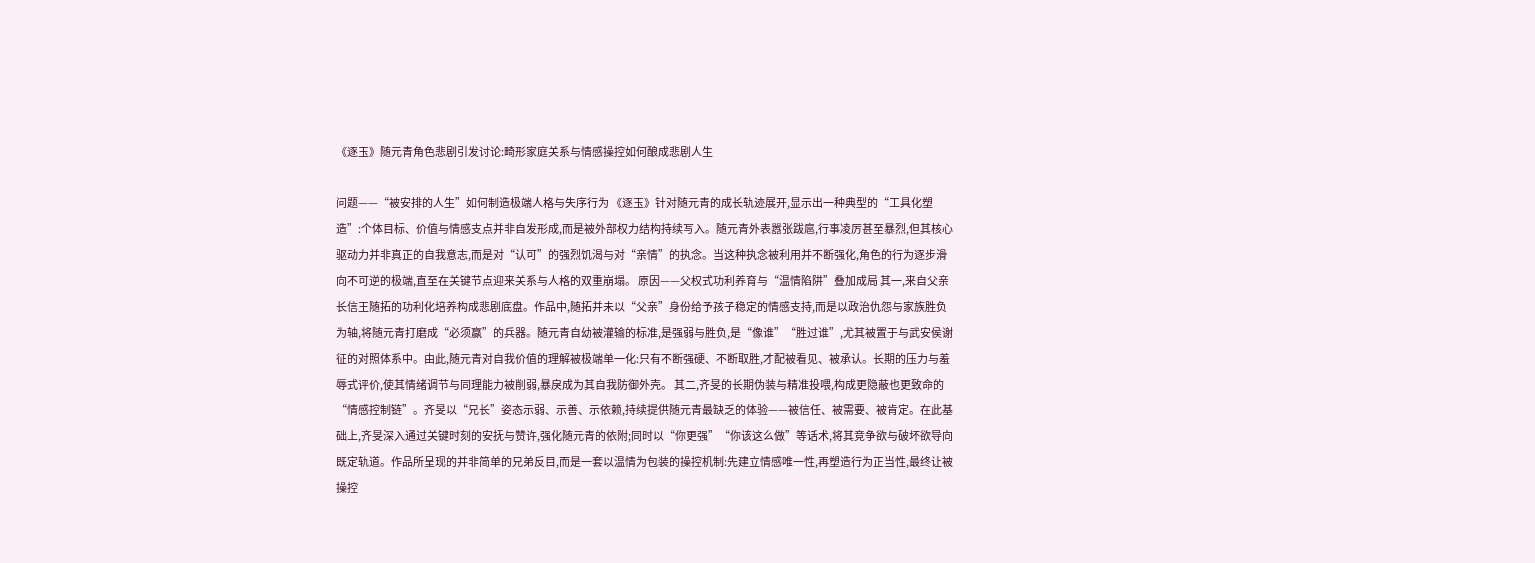《逐玉》随元青角色悲剧引发讨论:畸形家庭关系与情感操控如何酿成悲剧人生

问题——“被安排的人生”如何制造极端人格与失序行为 《逐玉》针对随元青的成长轨迹展开,显示出一种典型的“工具化塑造”:个体目标、价值与情感支点并非自发形成,而是被外部权力结构持续写入。随元青外表嚣张跋扈,行事凌厉甚至暴烈,但其核心驱动力并非真正的自我意志,而是对“认可”的强烈饥渴与对“亲情”的执念。当这种执念被利用并不断强化,角色的行为逐步滑向不可逆的极端,直至在关键节点迎来关系与人格的双重崩塌。 原因——父权式功利养育与“温情陷阱”叠加成局 其一,来自父亲长信王随拓的功利化培养构成悲剧底盘。作品中,随拓并未以“父亲”身份给予孩子稳定的情感支持,而是以政治仇怨与家族胜负为轴,将随元青打磨成“必须赢”的兵器。随元青自幼被灌输的标准,是强弱与胜负,是“像谁”“胜过谁”,尤其被置于与武安侯谢征的对照体系中。由此,随元青对自我价值的理解被极端单一化:只有不断强硬、不断取胜,才配被看见、被承认。长期的压力与羞辱式评价,使其情绪调节与同理能力被削弱,暴戾成为其自我防御外壳。 其二,齐旻的长期伪装与精准投喂,构成更隐蔽也更致命的“情感控制链”。齐旻以“兄长”姿态示弱、示善、示依赖,持续提供随元青最缺乏的体验——被信任、被需要、被肯定。在此基础上,齐旻深入通过关键时刻的安抚与赞许,强化随元青的依附;同时以“你更强”“你该这么做”等话术,将其竞争欲与破坏欲导向既定轨道。作品所呈现的并非简单的兄弟反目,而是一套以温情为包装的操控机制:先建立情感唯一性,再塑造行为正当性,最终让被操控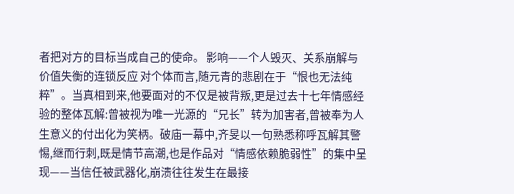者把对方的目标当成自己的使命。 影响——个人毁灭、关系崩解与价值失衡的连锁反应 对个体而言,随元青的悲剧在于“恨也无法纯粹”。当真相到来,他要面对的不仅是被背叛,更是过去十七年情感经验的整体瓦解:曾被视为唯一光源的“兄长”转为加害者,曾被奉为人生意义的付出化为笑柄。破庙一幕中,齐旻以一句熟悉称呼瓦解其警惕,继而行刺,既是情节高潮,也是作品对“情感依赖脆弱性”的集中呈现——当信任被武器化,崩溃往往发生在最接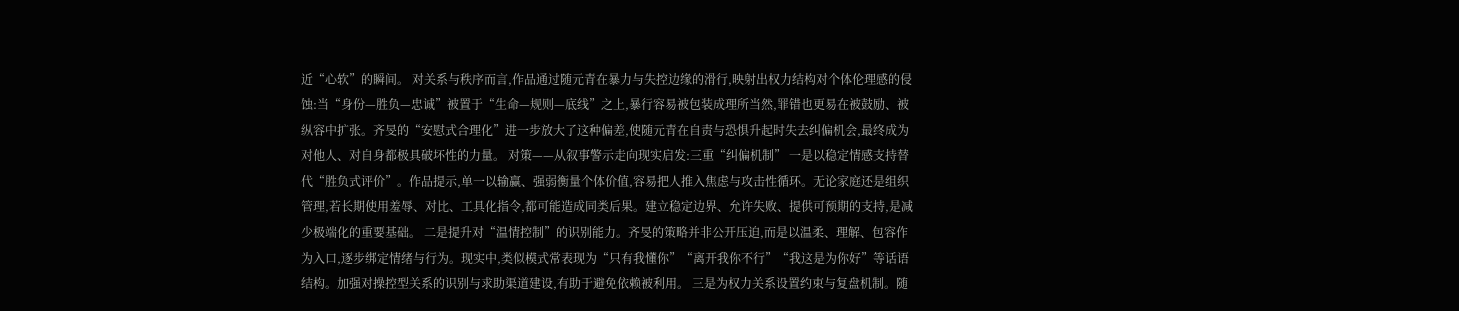近“心软”的瞬间。 对关系与秩序而言,作品通过随元青在暴力与失控边缘的滑行,映射出权力结构对个体伦理感的侵蚀:当“身份—胜负—忠诚”被置于“生命—规则—底线”之上,暴行容易被包装成理所当然,罪错也更易在被鼓励、被纵容中扩张。齐旻的“安慰式合理化”进一步放大了这种偏差,使随元青在自责与恐惧升起时失去纠偏机会,最终成为对他人、对自身都极具破坏性的力量。 对策——从叙事警示走向现实启发:三重“纠偏机制” 一是以稳定情感支持替代“胜负式评价”。作品提示,单一以输赢、强弱衡量个体价值,容易把人推入焦虑与攻击性循环。无论家庭还是组织管理,若长期使用羞辱、对比、工具化指令,都可能造成同类后果。建立稳定边界、允许失败、提供可预期的支持,是减少极端化的重要基础。 二是提升对“温情控制”的识别能力。齐旻的策略并非公开压迫,而是以温柔、理解、包容作为入口,逐步绑定情绪与行为。现实中,类似模式常表现为“只有我懂你”“离开我你不行”“我这是为你好”等话语结构。加强对操控型关系的识别与求助渠道建设,有助于避免依赖被利用。 三是为权力关系设置约束与复盘机制。随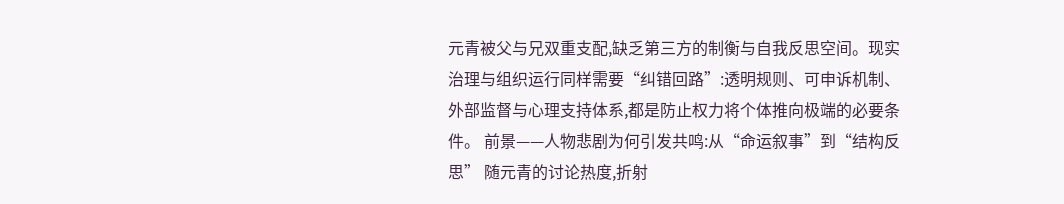元青被父与兄双重支配,缺乏第三方的制衡与自我反思空间。现实治理与组织运行同样需要“纠错回路”:透明规则、可申诉机制、外部监督与心理支持体系,都是防止权力将个体推向极端的必要条件。 前景——人物悲剧为何引发共鸣:从“命运叙事”到“结构反思” 随元青的讨论热度,折射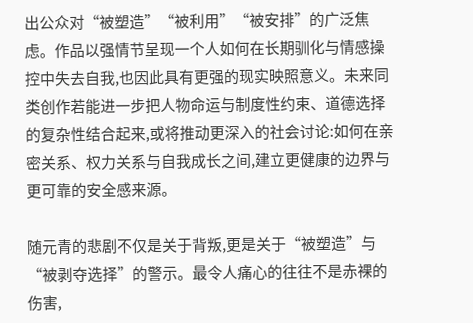出公众对“被塑造”“被利用”“被安排”的广泛焦虑。作品以强情节呈现一个人如何在长期驯化与情感操控中失去自我,也因此具有更强的现实映照意义。未来同类创作若能进一步把人物命运与制度性约束、道德选择的复杂性结合起来,或将推动更深入的社会讨论:如何在亲密关系、权力关系与自我成长之间,建立更健康的边界与更可靠的安全感来源。

随元青的悲剧不仅是关于背叛,更是关于“被塑造”与“被剥夺选择”的警示。最令人痛心的往往不是赤裸的伤害,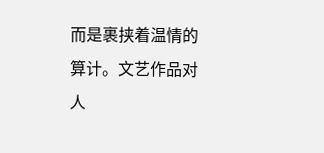而是裹挟着温情的算计。文艺作品对人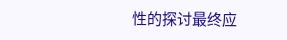性的探讨最终应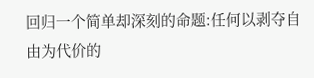回归一个简单却深刻的命题:任何以剥夺自由为代价的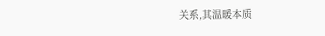关系,其温暖本质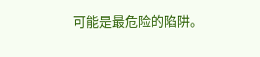可能是最危险的陷阱。